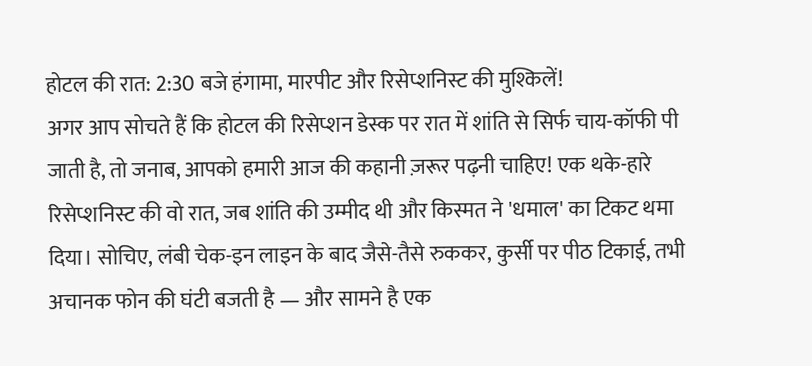होटल की रात: 2:30 बजे हंगामा, मारपीट और रिसेप्शनिस्ट की मुश्किलें!
अगर आप सोचते हैं कि होटल की रिसेप्शन डेस्क पर रात में शांति से सिर्फ चाय-कॉफी पी जाती है, तो जनाब, आपको हमारी आज की कहानी ज़रूर पढ़नी चाहिए! एक थके-हारे रिसेप्शनिस्ट की वो रात, जब शांति की उम्मीद थी और किस्मत ने 'धमाल' का टिकट थमा दिया। सोचिए, लंबी चेक-इन लाइन के बाद जैसे-तैसे रुककर, कुर्सी पर पीठ टिकाई, तभी अचानक फोन की घंटी बजती है — और सामने है एक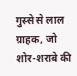गुस्से से लाल ग्राहक, जो शोर-शराबे की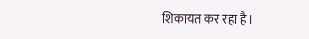शिकायत कर रहा है।